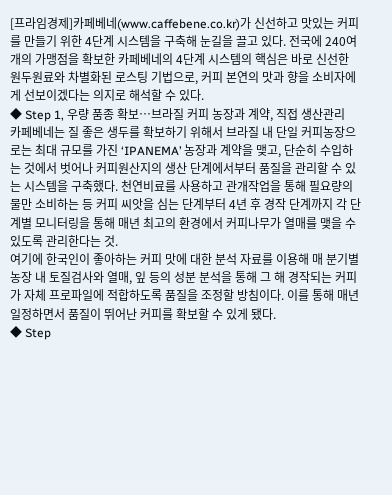[프라임경제]카페베네(www.caffebene.co.kr)가 신선하고 맛있는 커피를 만들기 위한 4단계 시스템을 구축해 눈길을 끌고 있다. 전국에 240여개의 가맹점을 확보한 카페베네의 4단계 시스템의 핵심은 바로 신선한 원두원료와 차별화된 로스팅 기법으로, 커피 본연의 맛과 향을 소비자에게 선보이겠다는 의지로 해석할 수 있다.
◆ Step 1, 우량 품종 확보…브라질 커피 농장과 계약, 직접 생산관리
카페베네는 질 좋은 생두를 확보하기 위해서 브라질 내 단일 커피농장으로는 최대 규모를 가진 ‘IPANEMA’ 농장과 계약을 맺고, 단순히 수입하는 것에서 벗어나 커피원산지의 생산 단계에서부터 품질을 관리할 수 있는 시스템을 구축했다. 천연비료를 사용하고 관개작업을 통해 필요량의 물만 소비하는 등 커피 씨앗을 심는 단계부터 4년 후 경작 단계까지 각 단계별 모니터링을 통해 매년 최고의 환경에서 커피나무가 열매를 맺을 수 있도록 관리한다는 것.
여기에 한국인이 좋아하는 커피 맛에 대한 분석 자료를 이용해 매 분기별 농장 내 토질검사와 열매, 잎 등의 성분 분석을 통해 그 해 경작되는 커피가 자체 프로파일에 적합하도록 품질을 조정할 방침이다. 이를 통해 매년 일정하면서 품질이 뛰어난 커피를 확보할 수 있게 됐다.
◆ Step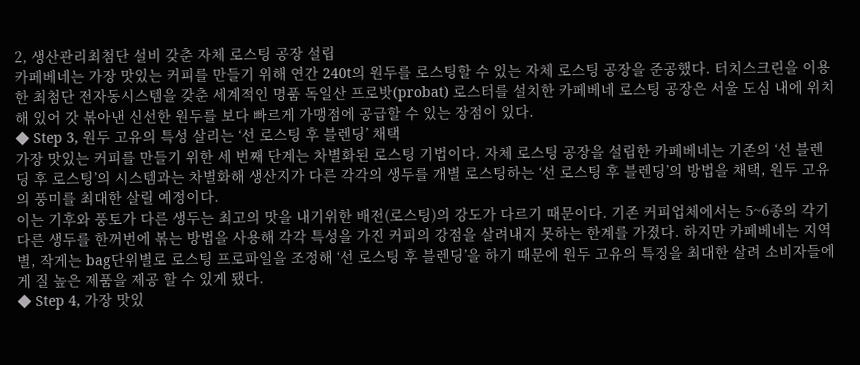2, 생산관리최첨단 설비 갖춘 자체 로스팅 공장 설립
카페베네는 가장 맛있는 커피를 만들기 위해 연간 240t의 원두를 로스팅할 수 있는 자체 로스팅 공장을 준공했다. 터치스크린을 이용한 최첨단 전자동시스템을 갖춘 세계적인 명품 독일산 프로밧(probat) 로스터를 설치한 카페베네 로스팅 공장은 서울 도심 내에 위치해 있어 갓 볶아낸 신선한 원두를 보다 빠르게 가맹점에 공급할 수 있는 장점이 있다.
◆ Step 3, 원두 고유의 특성 살리는 ‘선 로스팅 후 블렌딩’ 채택
가장 맛있는 커피를 만들기 위한 세 번째 단계는 차별화된 로스팅 기법이다. 자체 로스팅 공장을 설립한 카페베네는 기존의 ‘선 블렌딩 후 로스팅’의 시스템과는 차별화해 생산지가 다른 각각의 생두를 개별 로스팅하는 ‘선 로스팅 후 블렌딩’의 방법을 채택, 원두 고유의 풍미를 최대한 살릴 예정이다.
이는 기후와 풍토가 다른 생두는 최고의 맛을 내기위한 배전(로스팅)의 강도가 다르기 때문이다. 기존 커피업체에서는 5~6종의 각기 다른 생두를 한꺼번에 볶는 방법을 사용해 각각 특성을 가진 커피의 강점을 살려내지 못하는 한계를 가졌다. 하지만 카페베네는 지역별, 작게는 bag단위별로 로스팅 프로파일을 조정해 ‘선 로스팅 후 블렌딩’을 하기 때문에 원두 고유의 특징을 최대한 살려 소비자들에게 질 높은 제품을 제공 할 수 있게 됐다.
◆ Step 4, 가장 맛있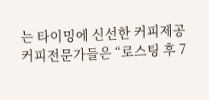는 타이밍에 신선한 커피제공
커피전문가들은 “로스팅 후 7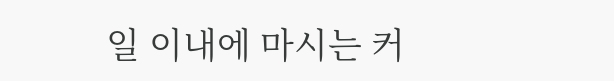일 이내에 마시는 커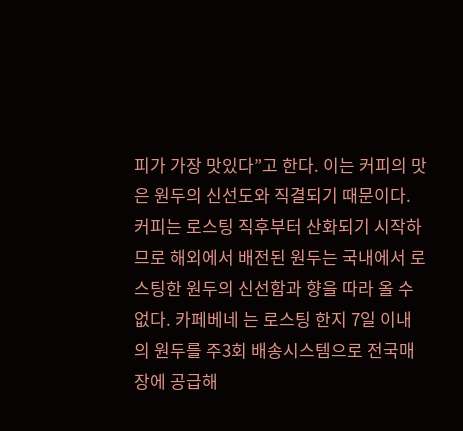피가 가장 맛있다”고 한다. 이는 커피의 맛은 원두의 신선도와 직결되기 때문이다. 커피는 로스팅 직후부터 산화되기 시작하므로 해외에서 배전된 원두는 국내에서 로스팅한 원두의 신선함과 향을 따라 올 수 없다. 카페베네 는 로스팅 한지 7일 이내의 원두를 주3회 배송시스템으로 전국매장에 공급해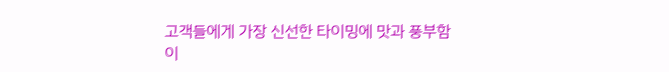고객들에게 가장 신선한 타이밍에 맛과 풍부함이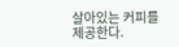살아있는 커피를 제공한다.